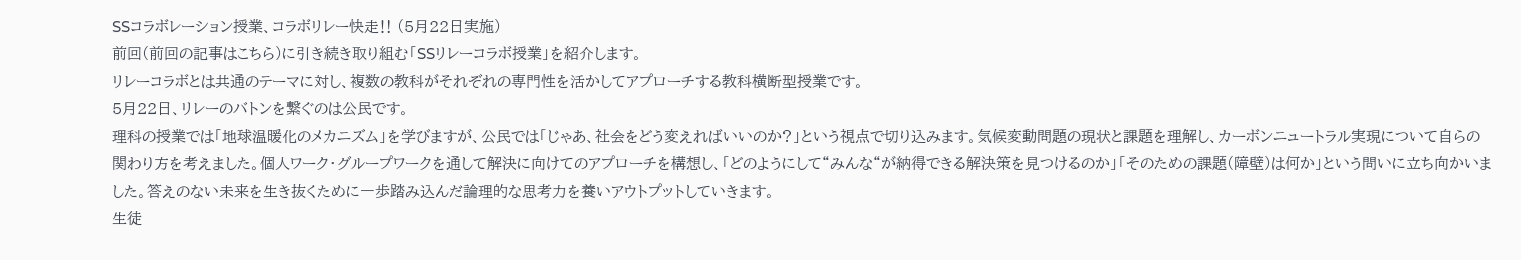SSコラボレーション授業、コラボリレー快走‼ (5月22日実施)
前回(前回の記事はこちら)に引き続き取り組む「SSリレーコラボ授業」を紹介します。
リレーコラボとは共通のテーマに対し、複数の教科がそれぞれの専門性を活かしてアプローチする教科横断型授業です。
5月22日、リレーのバトンを繋ぐのは公民です。
理科の授業では「地球温暖化のメカニズム」を学びますが、公民では「じゃあ、社会をどう変えればいいのか?」という視点で切り込みます。気候変動問題の現状と課題を理解し、カーボンニュートラル実現について自らの関わり方を考えました。個人ワーク・グループワークを通して解決に向けてのアプローチを構想し、「どのようにして“みんな“が納得できる解決策を見つけるのか」「そのための課題(障壁)は何か」という問いに立ち向かいました。答えのない未来を生き抜くために一歩踏み込んだ論理的な思考力を養いアウトプットしていきます。
生徒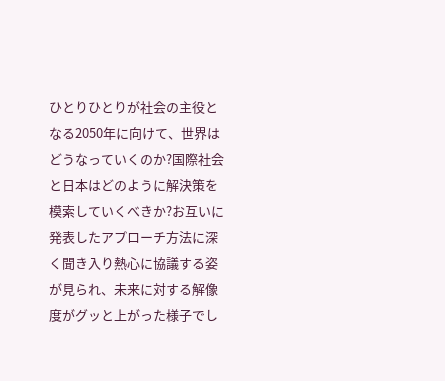ひとりひとりが社会の主役となる2050年に向けて、世界はどうなっていくのか?国際社会と日本はどのように解決策を模索していくべきか?お互いに発表したアプローチ方法に深く聞き入り熱心に協議する姿が見られ、未来に対する解像度がグッと上がった様子でし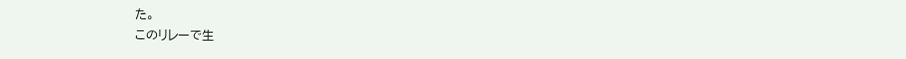た。
このリレーで生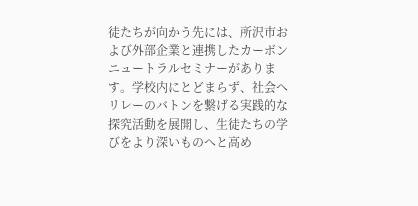徒たちが向かう先には、所沢市および外部企業と連携したカーボンニュートラルセミナーがあります。学校内にとどまらず、社会へリレーのバトンを繋げる実践的な探究活動を展開し、生徒たちの学びをより深いものへと高め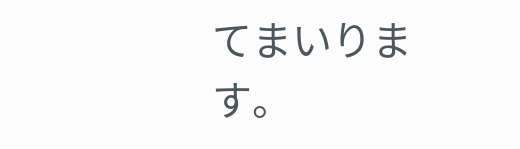てまいります。